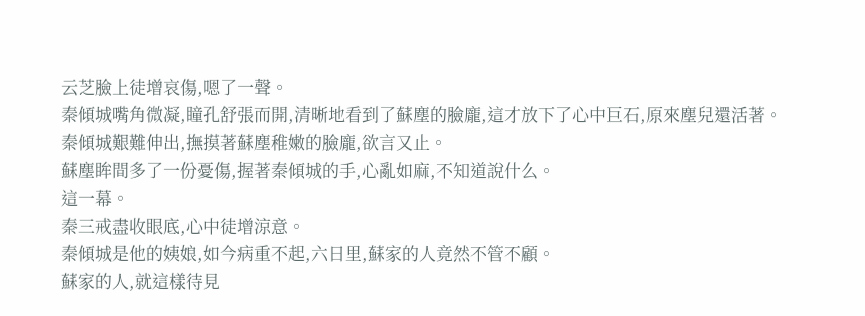云芝臉上徒增哀傷,嗯了一聲。
秦傾城嘴角微凝,瞳孔舒張而開,清晰地看到了蘇塵的臉龐,這才放下了心中巨石,原來塵兒還活著。
秦傾城艱難伸出,撫摸著蘇塵稚嫩的臉龐,欲言又止。
蘇塵眸間多了一份憂傷,握著秦傾城的手,心亂如麻,不知道說什么。
這一幕。
秦三戒盡收眼底,心中徒增涼意。
秦傾城是他的姨娘,如今病重不起,六日里,蘇家的人竟然不管不顧。
蘇家的人,就這樣待見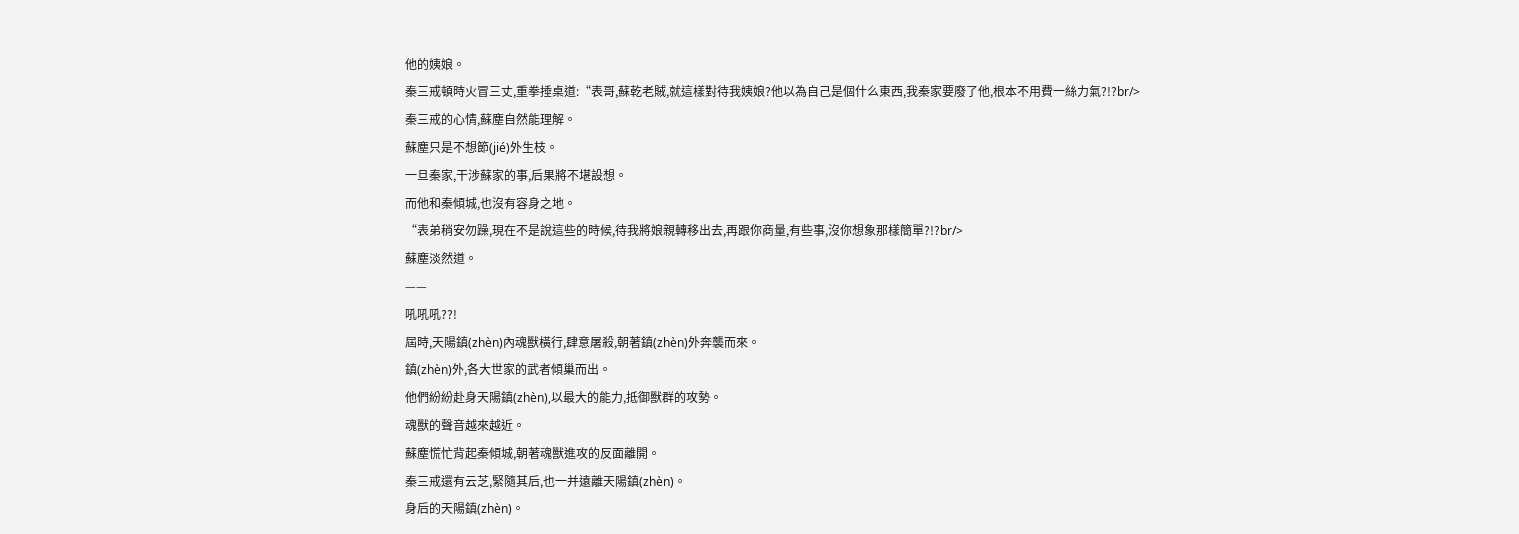他的姨娘。
秦三戒頓時火冒三丈,重拳捶桌道:“表哥,蘇乾老賊,就這樣對待我姨娘?他以為自己是個什么東西,我秦家要廢了他,根本不用費一絲力氣?!?br/>
秦三戒的心情,蘇塵自然能理解。
蘇塵只是不想節(jié)外生枝。
一旦秦家,干涉蘇家的事,后果將不堪設想。
而他和秦傾城,也沒有容身之地。
“表弟稍安勿躁,現在不是說這些的時候,待我將娘親轉移出去,再跟你商量,有些事,沒你想象那樣簡單?!?br/>
蘇塵淡然道。
——
吼吼吼??!
屆時,天陽鎮(zhèn)內魂獸橫行,肆意屠殺,朝著鎮(zhèn)外奔襲而來。
鎮(zhèn)外,各大世家的武者傾巢而出。
他們紛紛赴身天陽鎮(zhèn),以最大的能力,抵御獸群的攻勢。
魂獸的聲音越來越近。
蘇塵慌忙背起秦傾城,朝著魂獸進攻的反面離開。
秦三戒還有云芝,緊隨其后,也一并遠離天陽鎮(zhèn)。
身后的天陽鎮(zhèn)。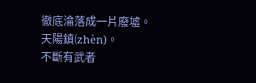徹底淪落成一片廢墟。
天陽鎮(zhèn)。
不斷有武者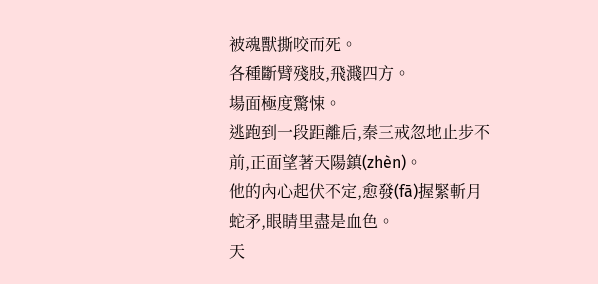被魂獸撕咬而死。
各種斷臂殘肢,飛濺四方。
場面極度驚悚。
逃跑到一段距離后,秦三戒忽地止步不前,正面望著天陽鎮(zhèn)。
他的內心起伏不定,愈發(fā)握緊斬月蛇矛,眼睛里盡是血色。
天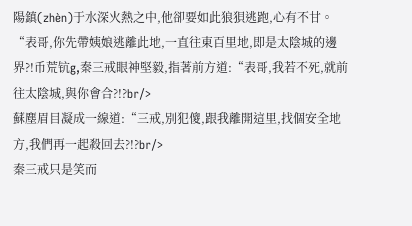陽鎮(zhèn)于水深火熱之中,他卻要如此狼狽逃跑,心有不甘。
“表哥,你先帶姨娘逃離此地,一直往東百里地,即是太陰城的邊界?!币荒钪g,秦三戒眼神堅毅,指著前方道:“表哥,我若不死,就前往太陰城,與你會合?!?br/>
蘇塵眉目凝成一線道:“三戒,別犯傻,跟我離開這里,找個安全地方,我們再一起殺回去?!?br/>
秦三戒只是笑而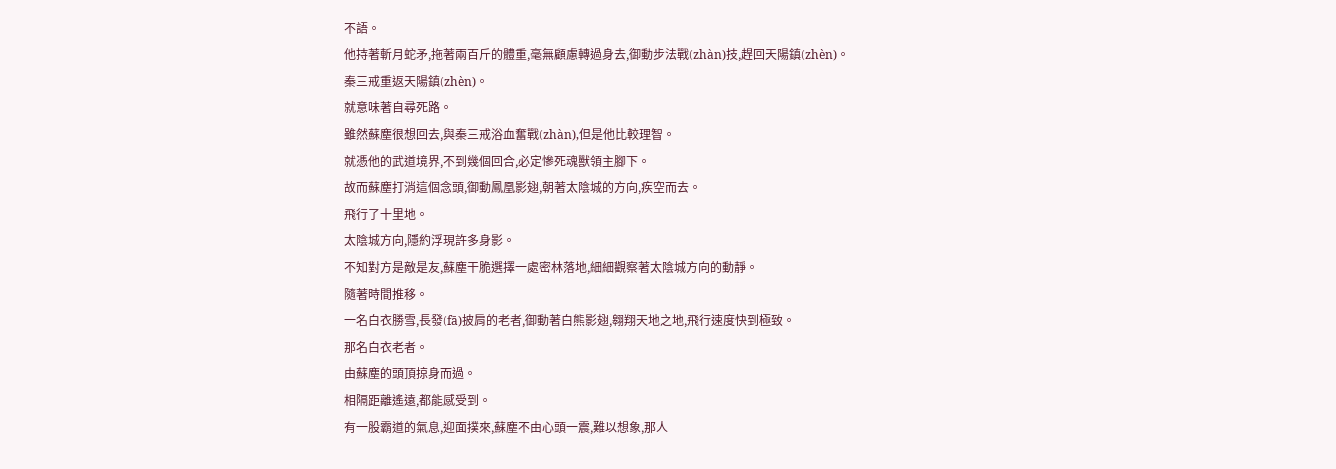不語。
他持著斬月蛇矛,拖著兩百斤的體重,毫無顧慮轉過身去,御動步法戰(zhàn)技,趕回天陽鎮(zhèn)。
秦三戒重返天陽鎮(zhèn)。
就意味著自尋死路。
雖然蘇塵很想回去,與秦三戒浴血奮戰(zhàn),但是他比較理智。
就憑他的武道境界,不到幾個回合,必定慘死魂獸領主腳下。
故而蘇塵打消這個念頭,御動鳳凰影翅,朝著太陰城的方向,疾空而去。
飛行了十里地。
太陰城方向,隱約浮現許多身影。
不知對方是敵是友,蘇塵干脆選擇一處密林落地,細細觀察著太陰城方向的動靜。
隨著時間推移。
一名白衣勝雪,長發(fā)披肩的老者,御動著白熊影翅,翱翔天地之地,飛行速度快到極致。
那名白衣老者。
由蘇塵的頭頂掠身而過。
相隔距離遙遠,都能感受到。
有一股霸道的氣息,迎面撲來,蘇塵不由心頭一震,難以想象,那人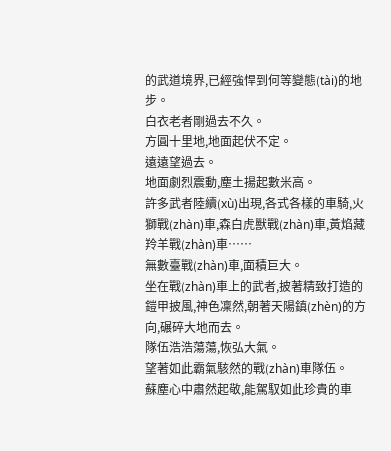的武道境界,已經強悍到何等變態(tài)的地步。
白衣老者剛過去不久。
方圓十里地,地面起伏不定。
遠遠望過去。
地面劇烈震動,塵土揚起數米高。
許多武者陸續(xù)出現,各式各樣的車騎,火獅戰(zhàn)車,森白虎獸戰(zhàn)車,黃焰藏羚羊戰(zhàn)車……
無數臺戰(zhàn)車,面積巨大。
坐在戰(zhàn)車上的武者,披著精致打造的鎧甲披風,神色凜然,朝著天陽鎮(zhèn)的方向,碾碎大地而去。
隊伍浩浩蕩蕩,恢弘大氣。
望著如此霸氣駭然的戰(zhàn)車隊伍。
蘇塵心中肅然起敬,能駕馭如此珍貴的車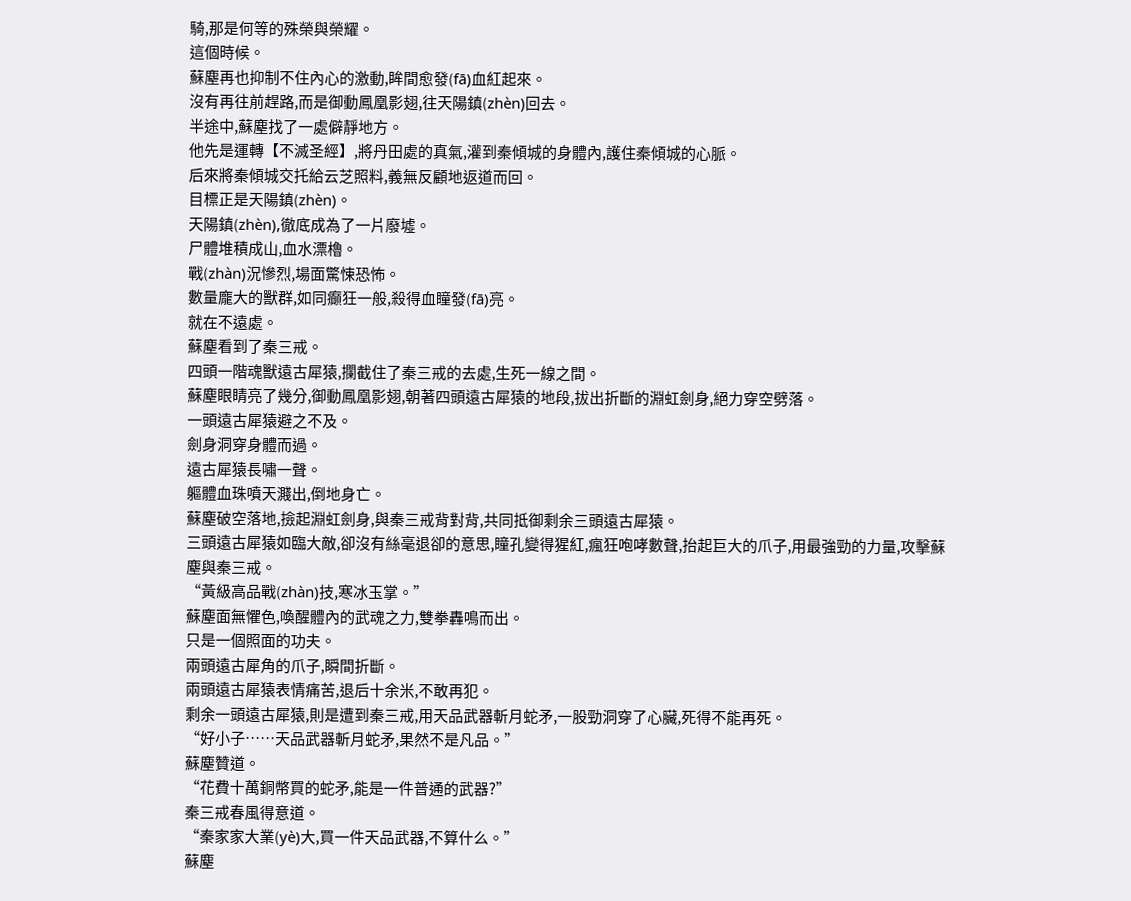騎,那是何等的殊榮與榮耀。
這個時候。
蘇塵再也抑制不住內心的激動,眸間愈發(fā)血紅起來。
沒有再往前趕路,而是御動鳳凰影翅,往天陽鎮(zhèn)回去。
半途中,蘇塵找了一處僻靜地方。
他先是運轉【不滅圣經】,將丹田處的真氣,灌到秦傾城的身體內,護住秦傾城的心脈。
后來將秦傾城交托給云芝照料,義無反顧地返道而回。
目標正是天陽鎮(zhèn)。
天陽鎮(zhèn),徹底成為了一片廢墟。
尸體堆積成山,血水漂櫓。
戰(zhàn)況慘烈,場面驚悚恐怖。
數量龐大的獸群,如同癲狂一般,殺得血瞳發(fā)亮。
就在不遠處。
蘇塵看到了秦三戒。
四頭一階魂獸遠古犀猿,攔截住了秦三戒的去處,生死一線之間。
蘇塵眼睛亮了幾分,御動鳳凰影翅,朝著四頭遠古犀猿的地段,拔出折斷的淵虹劍身,絕力穿空劈落。
一頭遠古犀猿避之不及。
劍身洞穿身體而過。
遠古犀猿長嘯一聲。
軀體血珠噴天濺出,倒地身亡。
蘇塵破空落地,撿起淵虹劍身,與秦三戒背對背,共同抵御剩余三頭遠古犀猿。
三頭遠古犀猿如臨大敵,卻沒有絲毫退卻的意思,瞳孔變得猩紅,瘋狂咆哮數聲,抬起巨大的爪子,用最強勁的力量,攻擊蘇塵與秦三戒。
“黃級高品戰(zhàn)技,寒冰玉掌。”
蘇塵面無懼色,喚醒體內的武魂之力,雙拳轟鳴而出。
只是一個照面的功夫。
兩頭遠古犀角的爪子,瞬間折斷。
兩頭遠古犀猿表情痛苦,退后十余米,不敢再犯。
剩余一頭遠古犀猿,則是遭到秦三戒,用天品武器斬月蛇矛,一股勁洞穿了心臟,死得不能再死。
“好小子……天品武器斬月蛇矛,果然不是凡品。”
蘇塵贊道。
“花費十萬銅幣買的蛇矛,能是一件普通的武器?”
秦三戒春風得意道。
“秦家家大業(yè)大,買一件天品武器,不算什么。”
蘇塵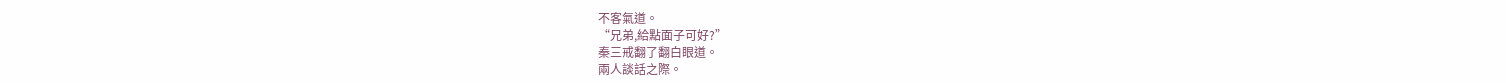不客氣道。
“兄弟,給點面子可好?”
秦三戒翻了翻白眼道。
兩人談話之際。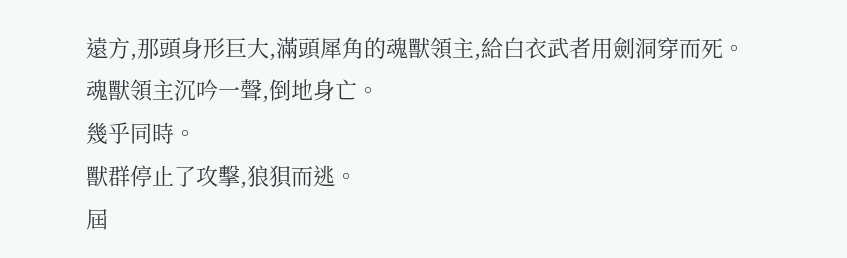遠方,那頭身形巨大,滿頭犀角的魂獸領主,給白衣武者用劍洞穿而死。
魂獸領主沉吟一聲,倒地身亡。
幾乎同時。
獸群停止了攻擊,狼狽而逃。
屆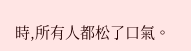時,所有人都松了口氣。